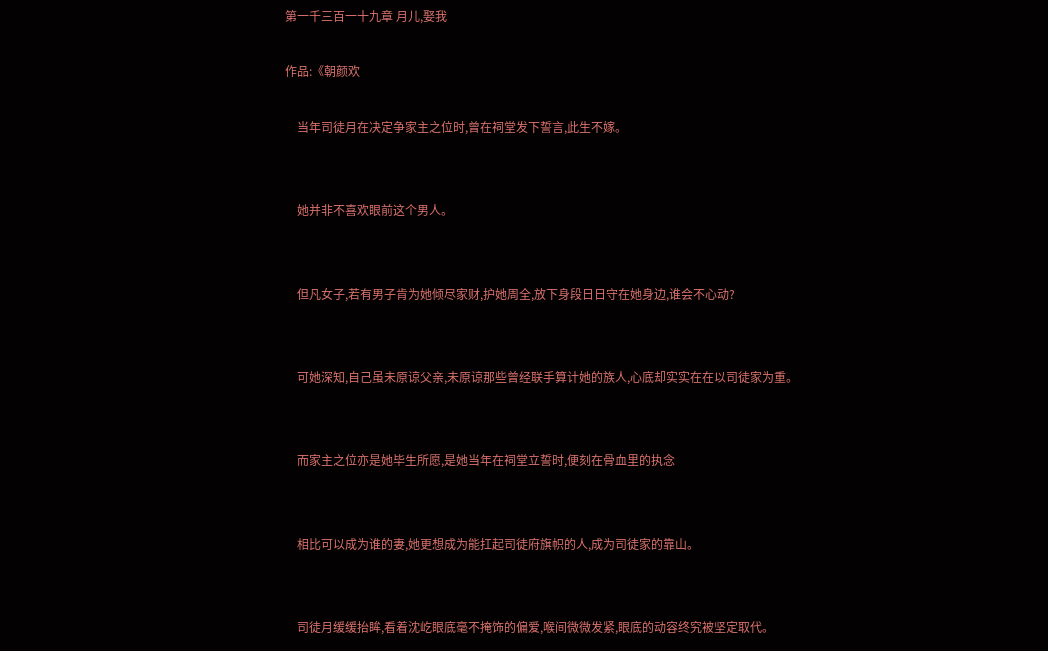第一千三百一十九章 月儿,娶我

作品:《朝颜欢

    当年司徒月在决定争家主之位时,曾在祠堂发下誓言,此生不嫁。


    她并非不喜欢眼前这个男人。


    但凡女子,若有男子肯为她倾尽家财,护她周全,放下身段日日守在她身边,谁会不心动?


    可她深知,自己虽未原谅父亲,未原谅那些曾经联手算计她的族人,心底却实实在在以司徒家为重。


    而家主之位亦是她毕生所愿,是她当年在祠堂立誓时,便刻在骨血里的执念


    相比可以成为谁的妻,她更想成为能扛起司徒府旗帜的人,成为司徒家的靠山。


    司徒月缓缓抬眸,看着沈屹眼底毫不掩饰的偏爱,喉间微微发紧,眼底的动容终究被坚定取代。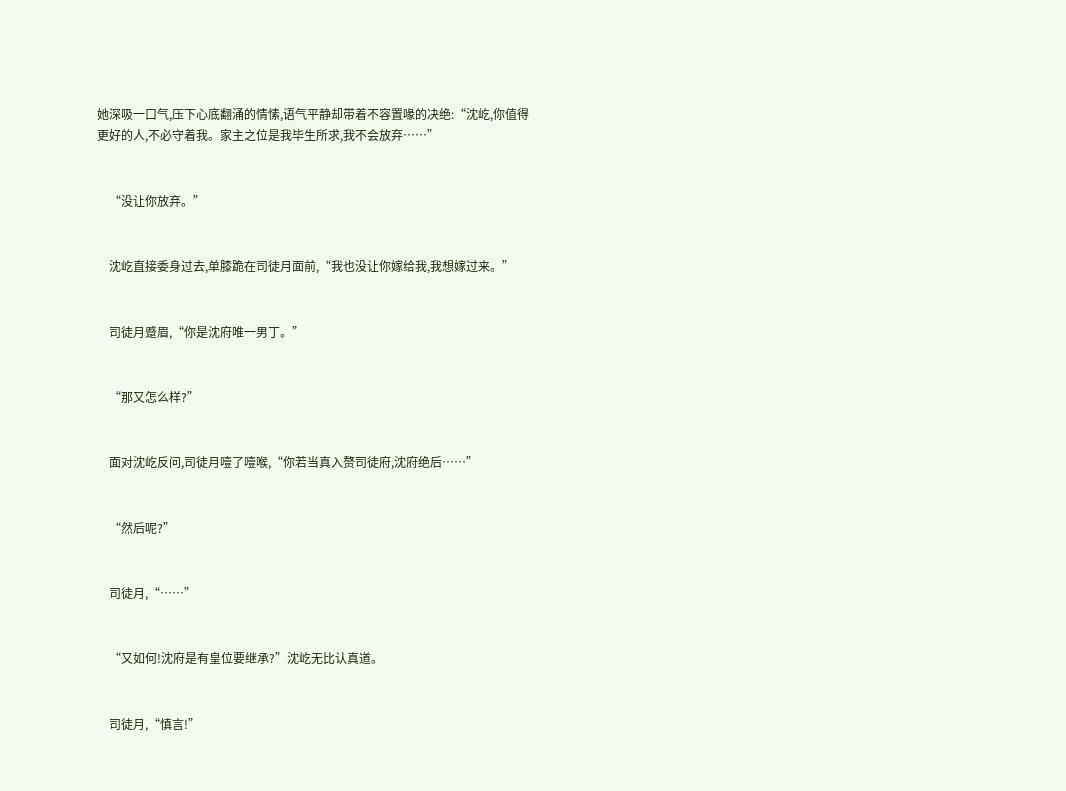她深吸一口气,压下心底翻涌的情愫,语气平静却带着不容置喙的决绝:“沈屹,你值得更好的人,不必守着我。家主之位是我毕生所求,我不会放弃……”


    “没让你放弃。”


    沈屹直接委身过去,单膝跪在司徒月面前,“我也没让你嫁给我,我想嫁过来。”


    司徒月蹙眉,“你是沈府唯一男丁。”


    “那又怎么样?”


    面对沈屹反问,司徒月噎了噎喉,“你若当真入赘司徒府,沈府绝后……”


    “然后呢?”


    司徒月,“……”


    “又如何!沈府是有皇位要继承?”沈屹无比认真道。


    司徒月,“慎言!”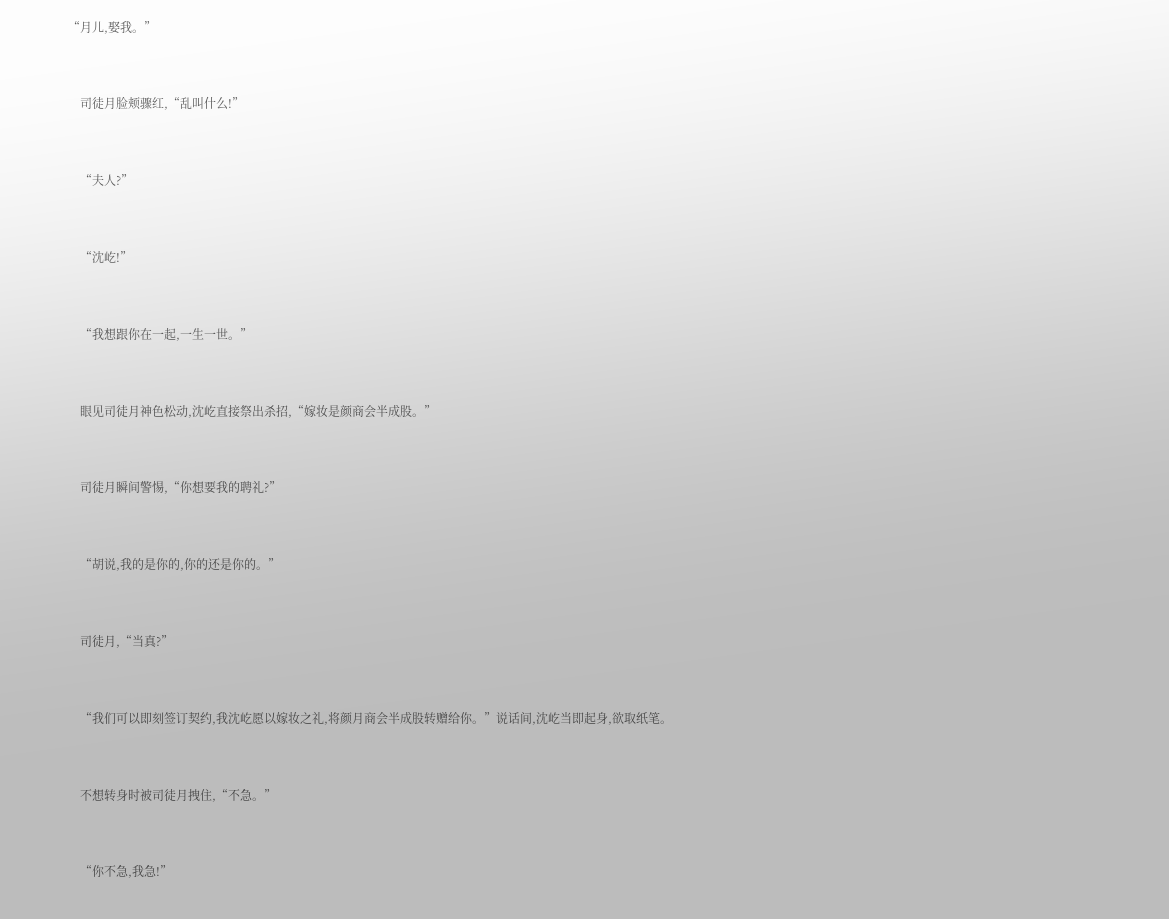“月儿,娶我。”


    司徒月脸颊骤红,“乱叫什么!”


    “夫人?”


    “沈屹!”


    “我想跟你在一起,一生一世。”


    眼见司徒月神色松动,沈屹直接祭出杀招,“嫁妆是颜商会半成股。”


    司徒月瞬间警惕,“你想要我的聘礼?”


    “胡说,我的是你的,你的还是你的。”


    司徒月,“当真?”


    “我们可以即刻签订契约,我沈屹愿以嫁妆之礼,将颜月商会半成股转赠给你。”说话间,沈屹当即起身,欲取纸笔。


    不想转身时被司徒月拽住,“不急。”


    “你不急,我急!”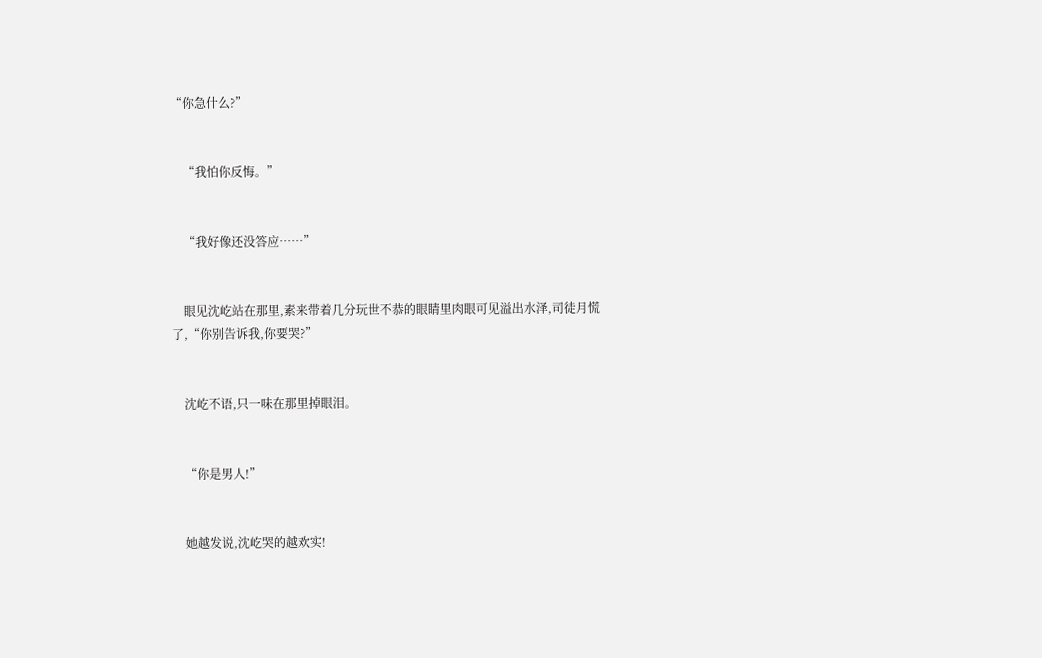“你急什么?”


    “我怕你反悔。”


    “我好像还没答应……”


    眼见沈屹站在那里,素来带着几分玩世不恭的眼睛里肉眼可见溢出水泽,司徒月慌了,“你别告诉我,你要哭?”


    沈屹不语,只一味在那里掉眼泪。


    “你是男人!”


    她越发说,沈屹哭的越欢实!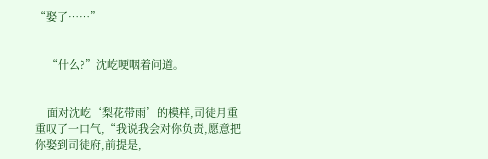“娶了……”


    “什么?”沈屹哽咽着问道。


    面对沈屹‘梨花带雨’的模样,司徒月重重叹了一口气,“我说我会对你负责,愿意把你娶到司徒府,前提是,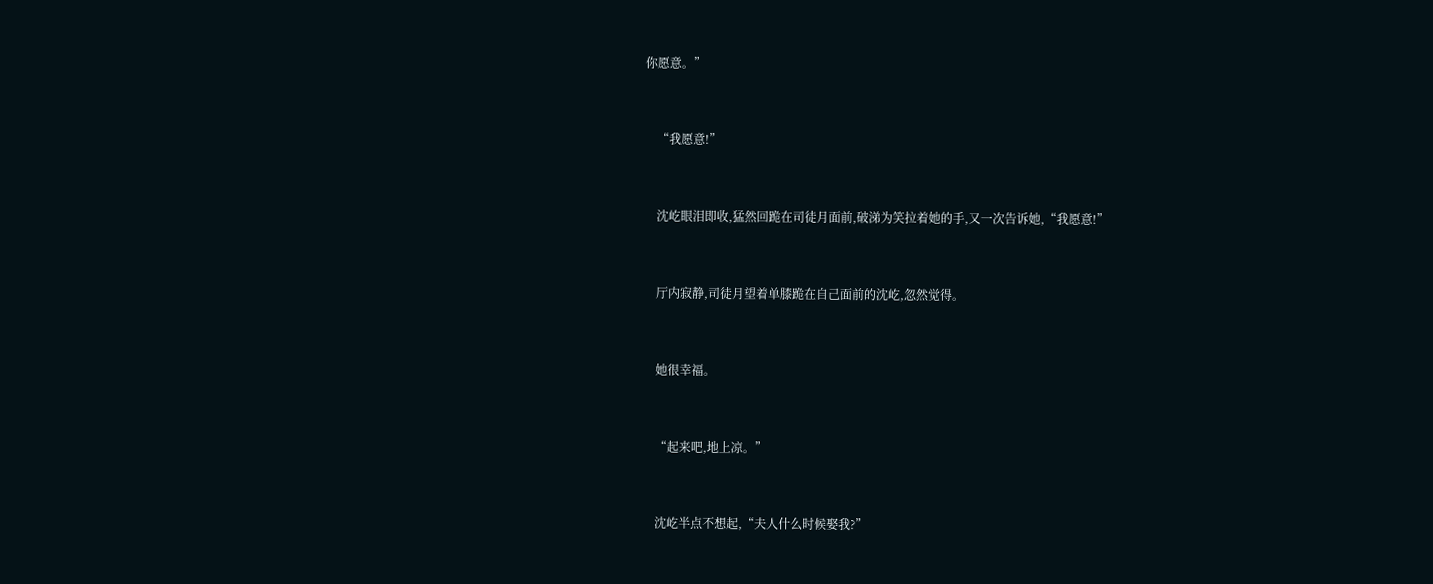你愿意。”


    “我愿意!”


    沈屹眼泪即收,猛然回跪在司徒月面前,破涕为笑拉着她的手,又一次告诉她,“我愿意!”


    厅内寂静,司徒月望着单膝跪在自己面前的沈屹,忽然觉得。


    她很幸福。


    “起来吧,地上凉。”


    沈屹半点不想起,“夫人什么时候娶我?”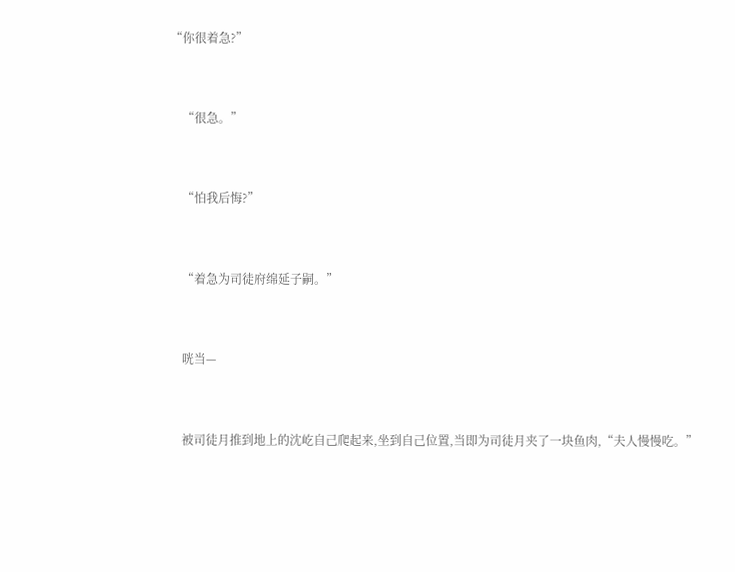“你很着急?”


    “很急。”


    “怕我后悔?”


    “着急为司徒府绵延子嗣。”


    咣当—


    被司徒月推到地上的沈屹自己爬起来,坐到自己位置,当即为司徒月夹了一块鱼肉,“夫人慢慢吃。”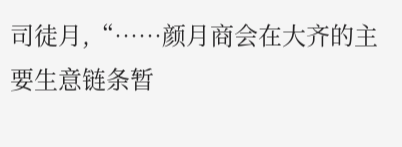司徒月,“……颜月商会在大齐的主要生意链条暂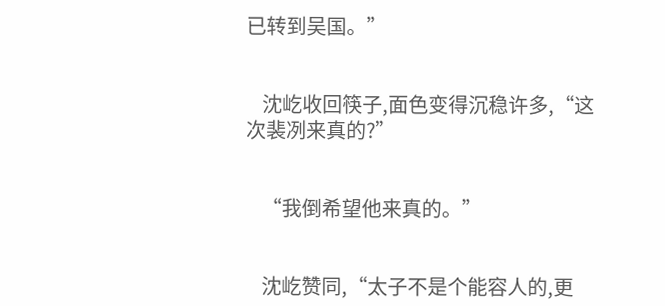已转到吴国。”


    沈屹收回筷子,面色变得沉稳许多,“这次裴冽来真的?”


    “我倒希望他来真的。”


    沈屹赞同,“太子不是个能容人的,更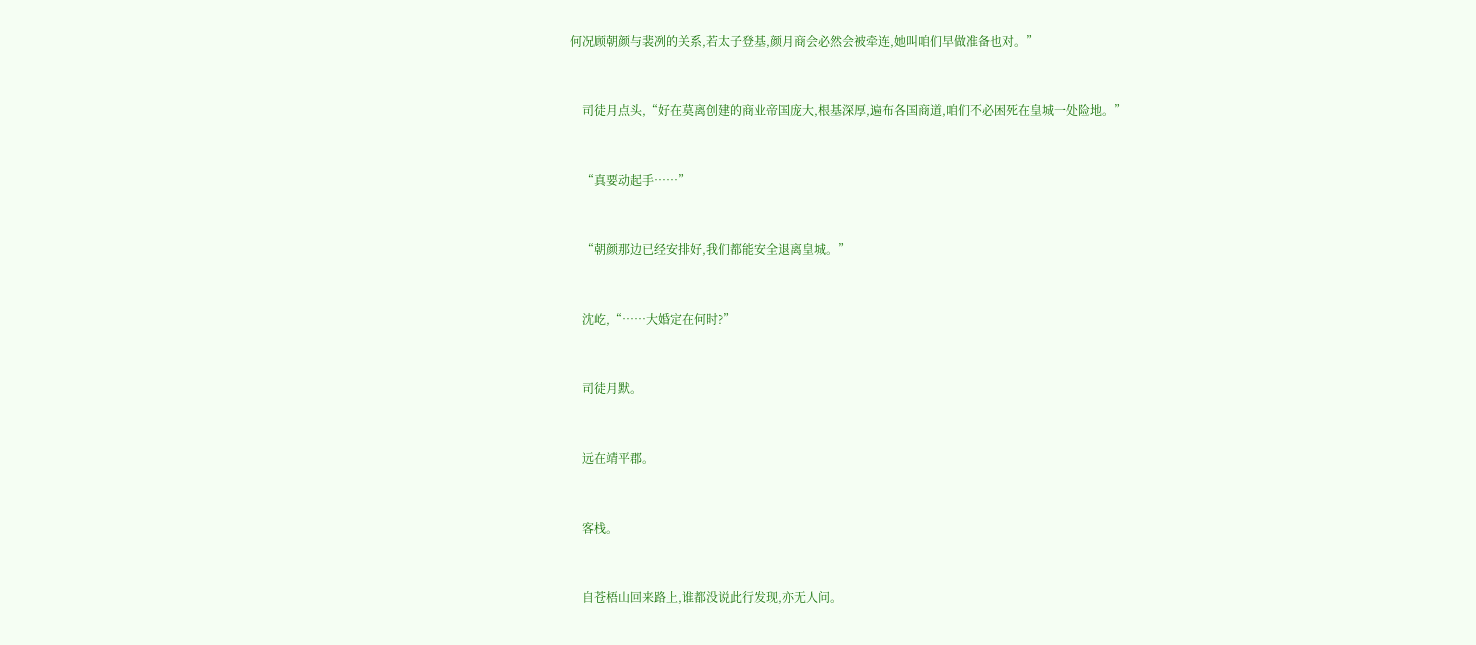何况顾朝颜与裴冽的关系,若太子登基,颜月商会必然会被牵连,她叫咱们早做准备也对。”


    司徒月点头,“好在莫离创建的商业帝国庞大,根基深厚,遍布各国商道,咱们不必困死在皇城一处险地。”


    “真要动起手……”


    “朝颜那边已经安排好,我们都能安全退离皇城。”


    沈屹,“……大婚定在何时?”


    司徒月默。


    远在靖平郡。


    客栈。


    自苍梧山回来路上,谁都没说此行发现,亦无人问。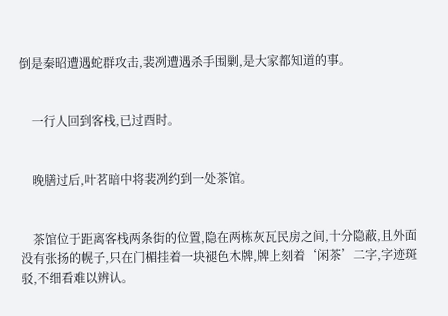倒是秦昭遭遇蛇群攻击,裴冽遭遇杀手围剿,是大家都知道的事。


    一行人回到客栈,已过酉时。


    晚膳过后,叶茗暗中将裴冽约到一处茶馆。


    茶馆位于距离客栈两条街的位置,隐在两栋灰瓦民房之间,十分隐蔽,且外面没有张扬的幌子,只在门楣挂着一块褪色木牌,牌上刻着‘闲茶’二字,字迹斑驳,不细看难以辨认。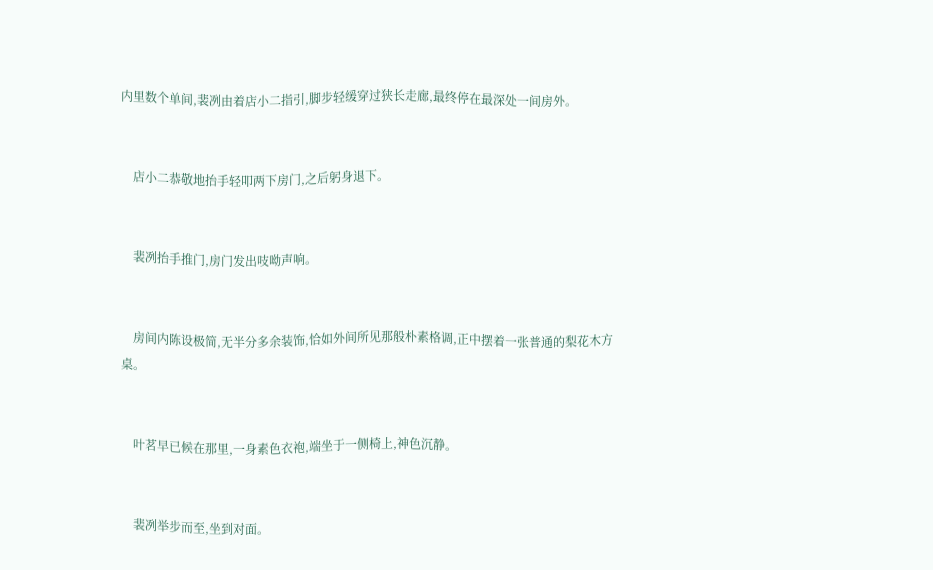内里数个单间,裴冽由着店小二指引,脚步轻缓穿过狭长走廊,最终停在最深处一间房外。


    店小二恭敬地抬手轻叩两下房门,之后躬身退下。


    裴冽抬手推门,房门发出吱呦声响。


    房间内陈设极简,无半分多余装饰,恰如外间所见那般朴素格调,正中摆着一张普通的梨花木方桌。


    叶茗早已候在那里,一身素色衣袍,端坐于一侧椅上,神色沉静。


    裴冽举步而至,坐到对面。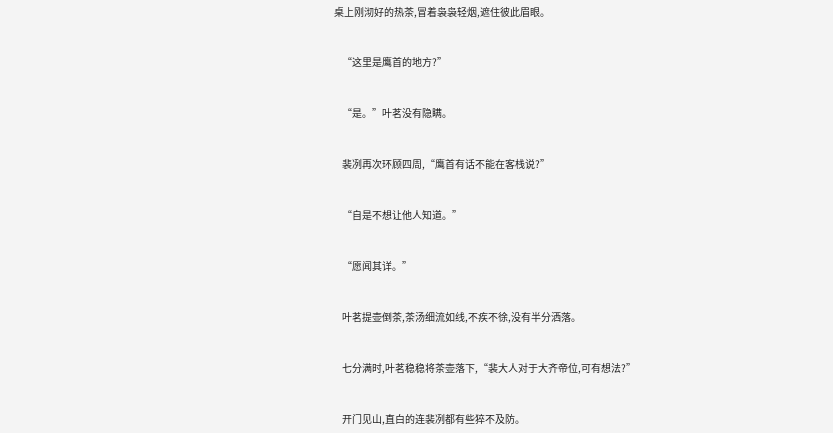桌上刚沏好的热茶,冒着袅袅轻烟,遮住彼此眉眼。


    “这里是鹰首的地方?”


    “是。”叶茗没有隐瞒。


    裴冽再次环顾四周,“鹰首有话不能在客栈说?”


    “自是不想让他人知道。”


    “愿闻其详。”


    叶茗提壶倒茶,茶汤细流如线,不疾不徐,没有半分洒落。


    七分满时,叶茗稳稳将茶壶落下,“裴大人对于大齐帝位,可有想法?”


    开门见山,直白的连裴冽都有些猝不及防。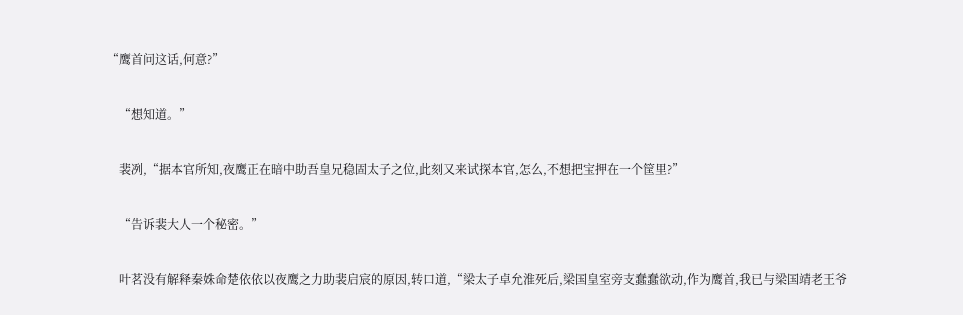“鹰首问这话,何意?”


    “想知道。”


    裴冽,“据本官所知,夜鹰正在暗中助吾皇兄稳固太子之位,此刻又来试探本官,怎么,不想把宝押在一个筐里?”


    “告诉裴大人一个秘密。”


    叶茗没有解释秦姝命楚依依以夜鹰之力助裴启宸的原因,转口道,“梁太子卓允淮死后,梁国皇室旁支蠢蠢欲动,作为鹰首,我已与梁国靖老王爷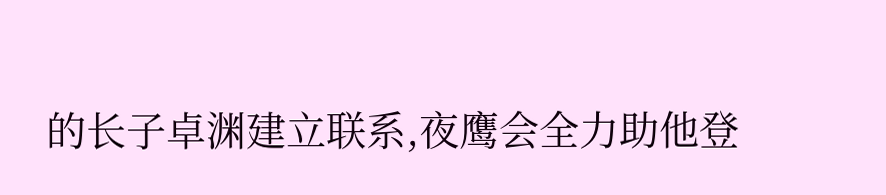的长子卓渊建立联系,夜鹰会全力助他登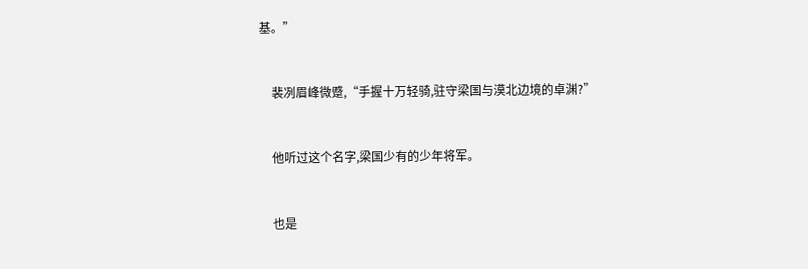基。”


    裴冽眉峰微蹙,“手握十万轻骑,驻守梁国与漠北边境的卓渊?”


    他听过这个名字,梁国少有的少年将军。


    也是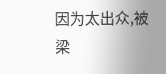因为太出众,被梁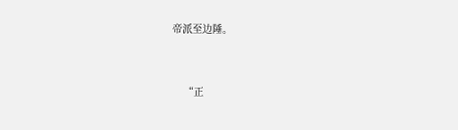帝派至边陲。


    “正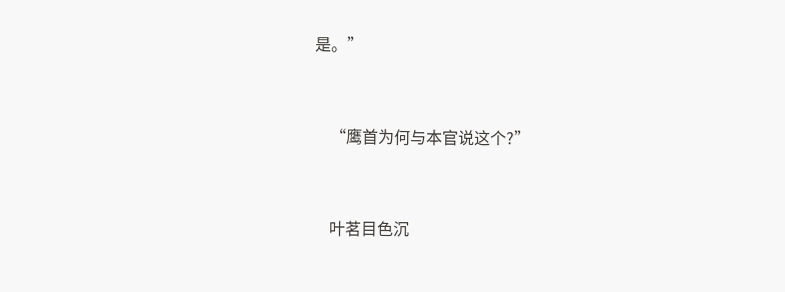是。”


    “鹰首为何与本官说这个?”


    叶茗目色沉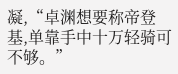凝,“卓渊想要称帝登基,单靠手中十万轻骑可不够。”